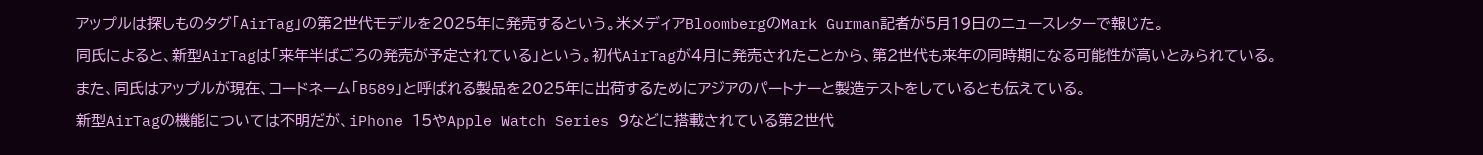アップルは探しものタグ「AirTag」の第2世代モデルを2025年に発売するという。米メディアBloombergのMark Gurman記者が5月19日のニュースレターで報じた。
同氏によると、新型AirTagは「来年半ばごろの発売が予定されている」という。初代AirTagが4月に発売されたことから、第2世代も来年の同時期になる可能性が高いとみられている。
また、同氏はアップルが現在、コードネーム「B589」と呼ばれる製品を2025年に出荷するためにアジアのパートナーと製造テストをしているとも伝えている。
新型AirTagの機能については不明だが、iPhone 15やApple Watch Series 9などに搭載されている第2世代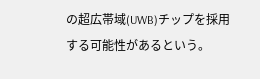の超広帯域(UWB)チップを採用する可能性があるという。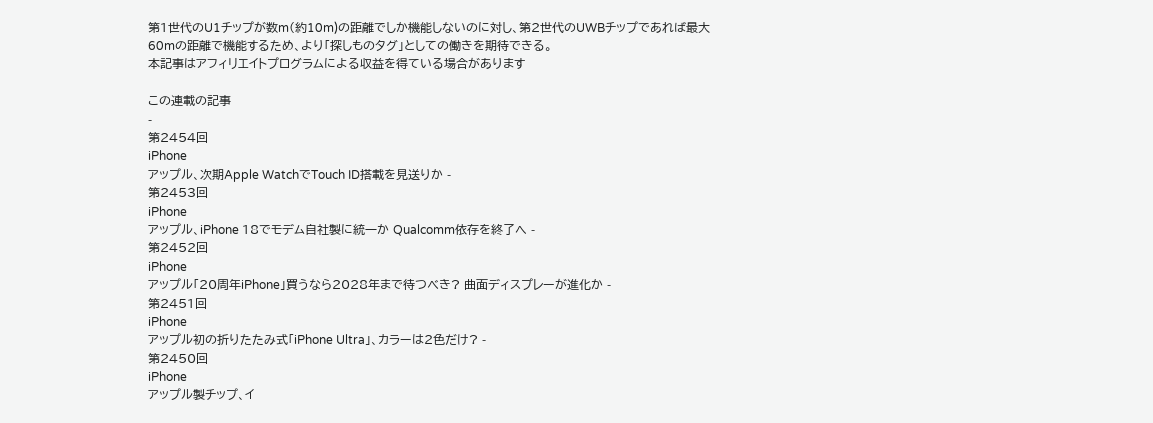第1世代のU1チップが数m(約10m)の距離でしか機能しないのに対し、第2世代のUWBチップであれば最大60mの距離で機能するため、より「探しものタグ」としての働きを期待できる。
本記事はアフィリエイトプログラムによる収益を得ている場合があります

この連載の記事
-
第2454回
iPhone
アップル、次期Apple WatchでTouch ID搭載を見送りか -
第2453回
iPhone
アップル、iPhone 18でモデム自社製に統一か Qualcomm依存を終了へ -
第2452回
iPhone
アップル「20周年iPhone」買うなら2028年まで待つべき? 曲面ディスプレーが進化か -
第2451回
iPhone
アップル初の折りたたみ式「iPhone Ultra」、カラーは2色だけ? -
第2450回
iPhone
アップル製チップ、イ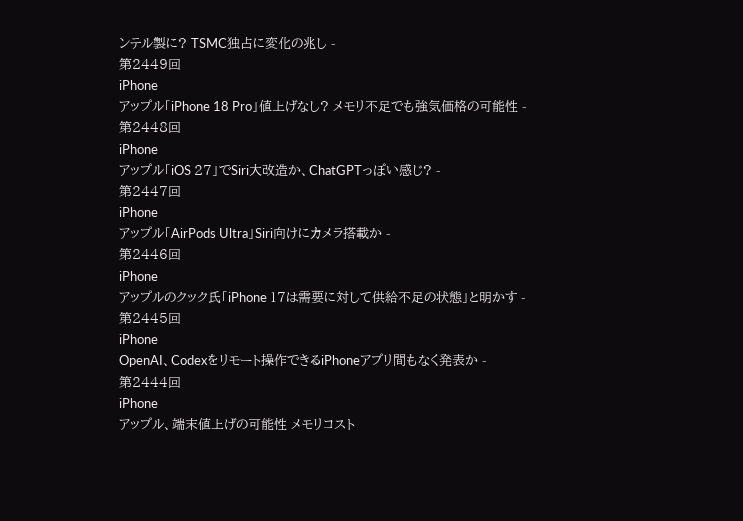ンテル製に? TSMC独占に変化の兆し -
第2449回
iPhone
アップル「iPhone 18 Pro」値上げなし? メモリ不足でも強気価格の可能性 -
第2448回
iPhone
アップル「iOS 27」でSiri大改造か、ChatGPTっぽい感じ? -
第2447回
iPhone
アップル「AirPods Ultra」Siri向けにカメラ搭載か -
第2446回
iPhone
アップルのクック氏「iPhone 17は需要に対して供給不足の状態」と明かす -
第2445回
iPhone
OpenAI、Codexをリモート操作できるiPhoneアプリ間もなく発表か -
第2444回
iPhone
アップル、端末値上げの可能性 メモリコスト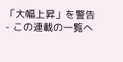「大幅上昇」を警告 - この連載の一覧へ